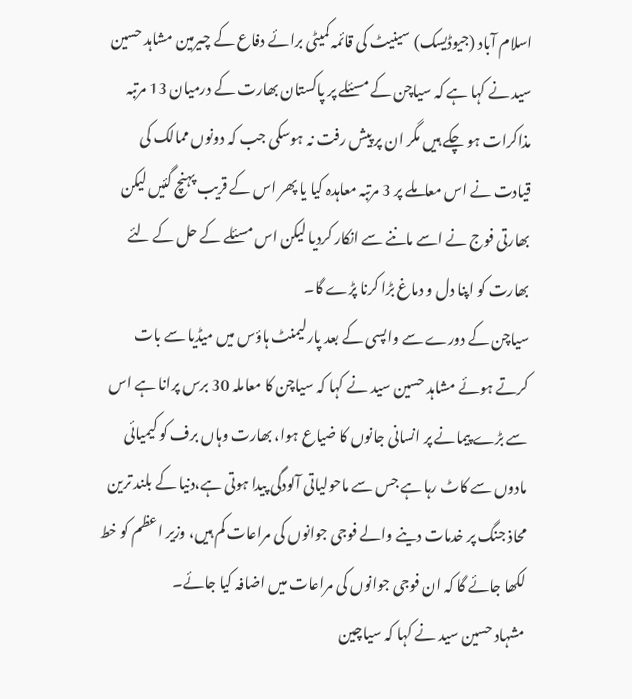اسلام آباد (جیوڈیسک) سینیٹ کی قائمہ کمیٹی برائے دفاع کے چیرمین مشاہد حسین سید نے کہا ہے کہ سیاچن کے مسئلے پر پاکستان بھارت کے درمیان 13 مرتبہ مذاکرات ہو چکے ہیں مگر ان پر پیش رفت نہ ہوسکی جب کہ دونوں ممالک کی قیادت نے اس معاملے پر 3 مرتبہ معاہدہ کیا یا پھر اس کے قریب پہنچ گئیں لیکن بھارتی فوج نے اسے ماننے سے انکار کردیا لیکن اس مسئلے کے حل کے لئے بھارت کو اپنا دل و دماغ بڑا کرنا پڑے گا۔
سیاچن کے دورے سے واپسی کے بعد پارلیمنٹ ہاؤس میں میڈیا سے بات کرتے ہوئے مشاہد حسین سید نے کہا کہ سیاچن کا معاملہ 30 برس پرانا ہے اس سے بڑے پیمانے پر انسانی جانوں کا ضیاع ہوا، بھارت وہاں برف کو کیمیائی مادوں سے کاٹ رہا ہے جس سے ماحولیاتی آلودگی پیدا ہوتی ہے،دنیا کے بلند ترین محاذ جنگ پر خدمات دینے والے فوجی جوانوں کی مراعات کم ہیں، وزیر اعظم کو خط لکھا جائے گا کہ ان فوجی جوانوں کی مراعات میں اضافہ کیا جائے۔
مشہاد حسین سید نے کہا کہ سیاچین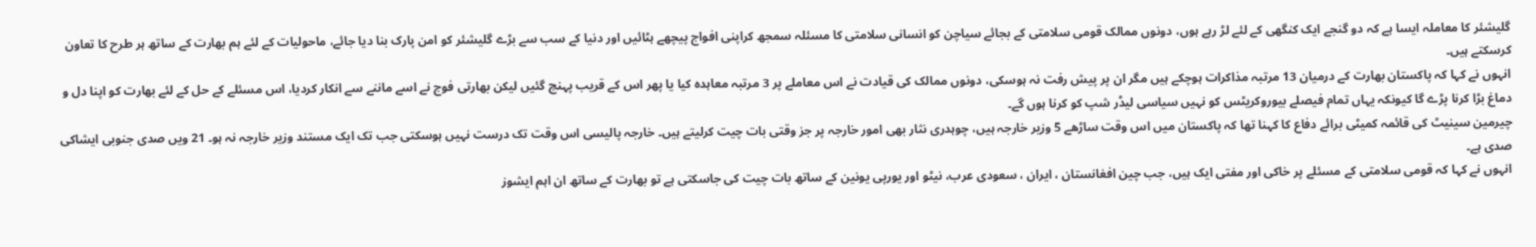گلیشئر کا معاملہ ایسا ہے کہ دو گنجے ایک کنگھی کے لئے لڑ رہے ہوں، دونوں ممالک قومی سلامتی کے بجائے سیاچن کو انسانی سلامتی کا مسئلہ سمجھ کراپنی افواج پیچھے ہٹائیں اور دنیا کے سب سے بڑے گلیشئر کو امن پارک بنا دیا جائے، ماحولیات کے لئے ہم بھارت کے ساتھ ہر طرح کا تعاون کرسکتے ہیں۔
انہوں نے کہا کہ پاکستان بھارت کے درمیان 13 مرتبہ مذاکرات ہوچکے ہیں مگر ان پر پیش رفت نہ ہوسکی، دونوں ممالک کی قیادت نے اس معاملے پر 3 مرتبہ معاہدہ کیا یا پھر اس کے قریب پہنچ گئیں لیکن بھارتی فوج نے اسے ماننے سے انکار کردیا، اس مسئلے کے حل کے لئے بھارت کو اپنا دل و دماغ بڑا کرنا پڑے گا کیونکہ یہاں تمام فیصلے بیوروکریٹس کو نہیں سیاسی لیڈر شپ کو کرنا ہوں گے۔
چیرمین سینیٹ کی قائمہ کمیٹی برائے دفاع کا کہنا تھا کہ پاکستان میں اس وقت ساڑھے 5 وزیر خارجہ ہیں، چوہدری نثار بھی امور خارجہ پر جز وقتی بات چیت کرلیتے ہیں۔ خارجہ پالیسی اس وقت تک درست نہیں ہوسکتی جب تک ایک مستند وزیر خارجہ نہ ہو۔ 21 ویں صدی جنوبی ایشاکی صدی ہے۔
انہوں نے کہا کہ قومی سلامتی کے مسئلے پر خاکی اور مفتی ایک ہیں، جب چین افغانستان ، ایران ، سعودی عرب، نیٹو اور یورپی یونین کے ساتھ بات چیت کی جاسکتی ہے تو بھارت کے ساتھ ان اہم ایشوز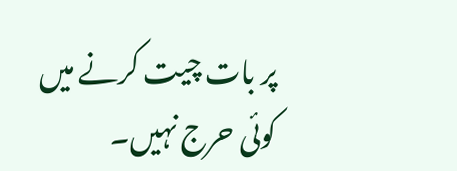پر بات چیت کرنے میں کوئی حرج نہیں۔